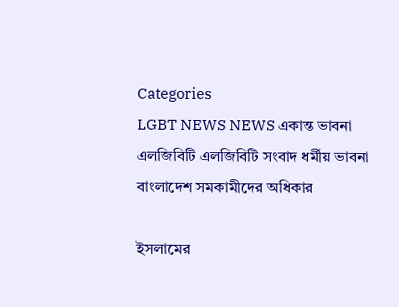Categories
LGBT NEWS NEWS একান্ত ভাবনা এলজিবিটি এলজিবিটি সংবাদ ধর্মীয় ভাবনা বাংলাদেশ সমকামীদের অধিকার

ইসলামের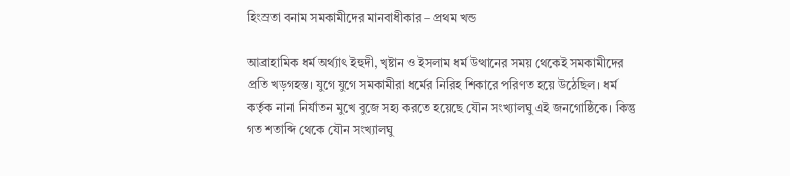হিংস্রতা বনাম সমকামীদের মানবাধীকার – প্রথম খন্ড

আব্রাহামিক ধর্ম অর্থ্যাৎ ইহুদী, খৃষ্টান ও ইসলাম ধর্ম উত্থানের সময় থেকেই সমকামীদের প্রতি খড়গহস্ত। যুগে যুগে সমকামীরা ধর্মের নিরিহ শিকারে পরিণত হয়ে উঠেছিল। ধর্ম কর্তৃক নানা নির্যাতন মুখে বুজে সহ্য করতে হয়েছে যৌন সংখ্যালঘু এই জনগোষ্ঠিকে। কিন্তু গত শতাব্দি থেকে যৌন সংখ্যালঘু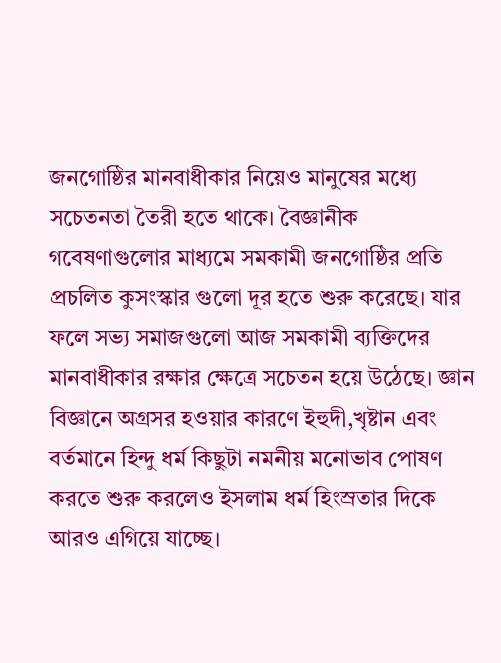জনগোষ্ঠির মানবাধীকার নিয়েও মানুষের মধ্যে সচেতনতা তৈরী হতে থাকে। বৈজ্ঞানীক গবেষণাগুলোর মাধ্যমে সমকামী জনগোষ্ঠির প্রতি প্রচলিত কুসংস্কার গুলো দূর হতে শুরু করেছে। যার ফলে সভ্য সমাজগুলো আজ সমকামী ব্যক্তিদের মানবাধীকার রক্ষার ক্ষেত্রে সচেতন হয়ে উঠেছে। জ্ঞান বিজ্ঞানে অগ্রসর হওয়ার কারণে ইহুদী,খৃষ্টান এবং বর্তমানে হিন্দু ধর্ম কিছুটা নমনীয় মনোভাব পোষণ করতে শুরু করলেও ইসলাম ধর্ম হিংস্রতার দিকে আরও এগিয়ে যাচ্ছে।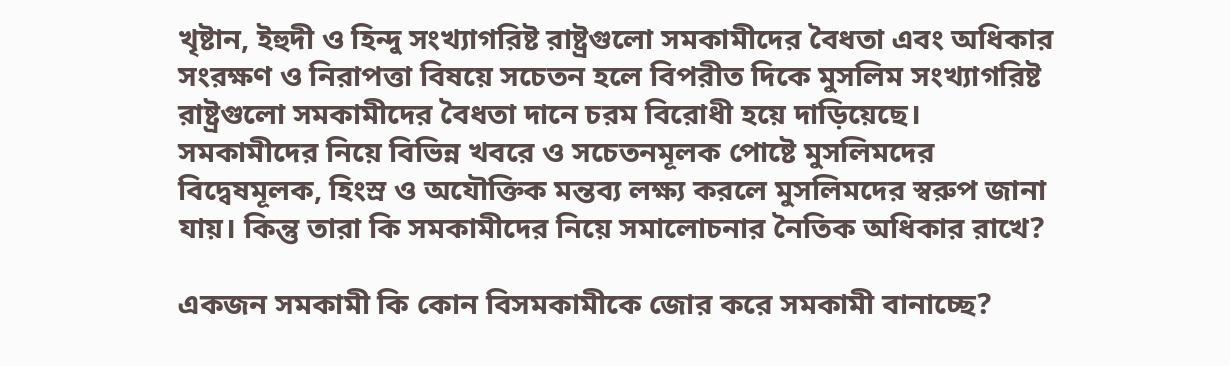খৃষ্টান, ইহুদী ও হিন্দু সংখ্যাগরিষ্ট রাষ্ট্রগুলো সমকামীদের বৈধতা এবং অধিকার সংরক্ষণ ও নিরাপত্তা বিষয়ে সচেতন হলে বিপরীত দিকে মুসলিম সংখ্যাগরিষ্ট রাষ্ট্রগুলো সমকামীদের বৈধতা দানে চরম বিরোধী হয়ে দাড়িয়েছে। সমকামীদের নিয়ে বিভিন্ন খবরে ও সচেতনমূলক পোষ্টে মুসলিমদের বিদ্বেষমূলক, হিংস্র ও অযৌক্তিক মন্তব্য লক্ষ্য করলে মুসলিমদের স্বরুপ জানা যায়। কিন্তু তারা কি সমকামীদের নিয়ে সমালোচনার নৈতিক অধিকার রাখে?

একজন সমকামী কি কোন বিসমকামীকে জোর করে সমকামী বানাচ্ছে?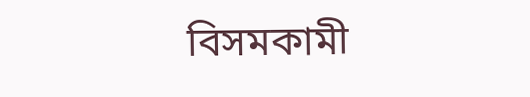বিসমকামী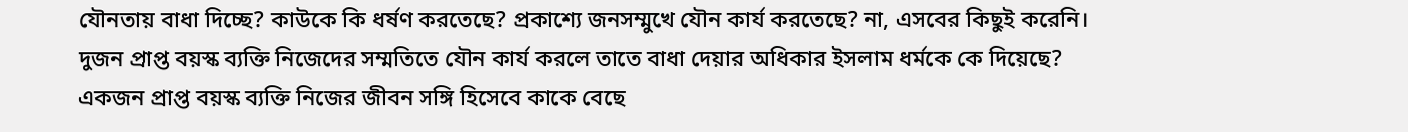যৌনতায় বাধা দিচ্ছে? কাউকে কি ধর্ষণ করতেছে? প্রকাশ্যে জনসম্মুখে যৌন কার্য করতেছে? না, এসবের কিছুই করেনি। দুজন প্রাপ্ত বয়স্ক ব্যক্তি নিজেদের সম্মতিতে যৌন কার্য করলে তাতে বাধা দেয়ার অধিকার ইসলাম ধর্মকে কে দিয়েছে? একজন প্রাপ্ত বয়স্ক ব্যক্তি নিজের জীবন সঙ্গি হিসেবে কাকে বেছে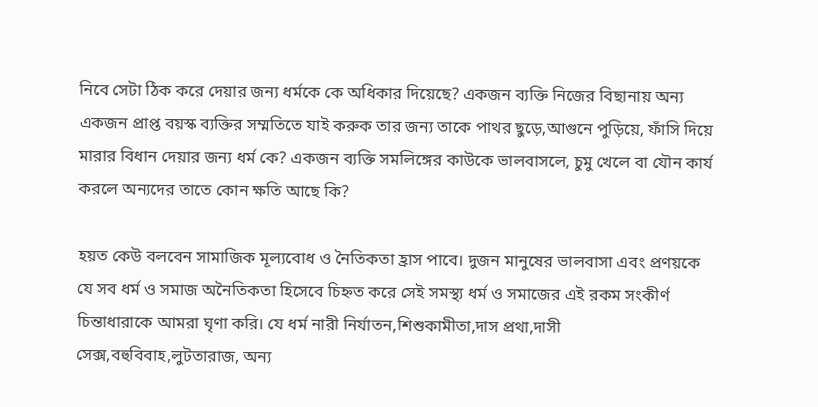নিবে সেটা ঠিক করে দেয়ার জন্য ধর্মকে কে অধিকার দিয়েছে? একজন ব্যক্তি নিজের বিছানায় অন্য একজন প্রাপ্ত বয়স্ক ব্যক্তির সম্মতিতে যাই করুক তার জন্য তাকে পাথর ছুড়ে,আগুনে পুড়িয়ে, ফাঁসি দিয়ে মারার বিধান দেয়ার জন্য ধর্ম কে? একজন ব্যক্তি সমলিঙ্গের কাউকে ভালবাসলে, চুমু খেলে বা যৌন কার্য করলে অন্যদের তাতে কোন ক্ষতি আছে কি?

হয়ত কেউ বলবেন সামাজিক মূল্যবোধ ও নৈতিকতা হ্রাস পাবে। দুজন মানুষের ভালবাসা এবং প্রণয়কে যে সব ধর্ম ও সমাজ অনৈতিকতা হিসেবে চিহ্নত করে সেই সমস্থ্য ধর্ম ও সমাজের এই রকম সংকীর্ণ চিন্তাধারাকে আমরা ঘৃণা করি। যে ধর্ম নারী নির্যাতন,শিশুকামীতা,দাস প্রথা,দাসী সেক্স,বহুবিবাহ,লুটতারাজ, অন্য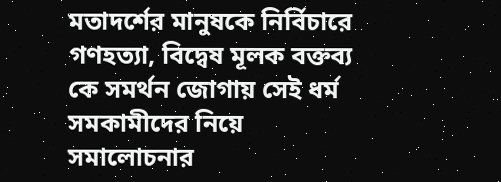মতাদর্শের মানুষকে নির্বিচারে গণহত্যা, বিদ্বেষ মূলক বক্তব্য কে সমর্থন জোগায় সেই ধর্ম সমকামীদের নিয়ে সমালোচনার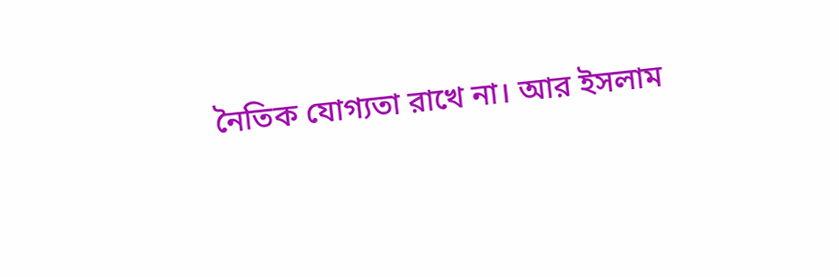নৈতিক যোগ্যতা রাখে না। আর ইসলাম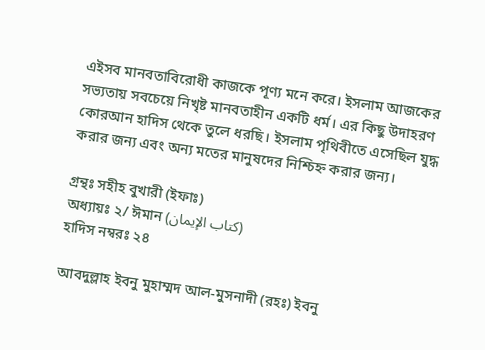এইসব মানবতাবিরোধী কাজকে পূণ্য মনে করে। ইসলাম আজকের সভ্যতায় সবচেয়ে নিখৃষ্ট মানবতাহীন একটি ধর্ম। এর কিছু উদাহরণ কোরআন হাদিস থেকে তুলে ধরছি। ইসলাম পৃথিবীতে এসেছিল যুদ্ধ করার জন্য এবং অন্য মতের মানুষদের নিশ্চিহ্ন করার জন্য।

গ্রন্থঃ সহীহ বুখারী (ইফাঃ)
অধ্যায়ঃ ২/ ঈমান (كتاب الإيمان)
হাদিস নম্বরঃ ২৪

আবদুল্লাহ ইবনু মুহাম্মদ আল-মুসনাদী (রহঃ) ইবনু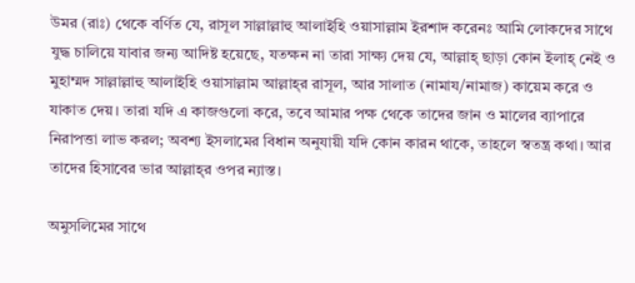উমর (রাঃ) থেকে বর্ণিত যে, রাসূল সাল্লাল্লাহু আলাইহি ওয়াসাল্লাম ইরশাদ করেনঃ আমি লোকদের সাথে যুদ্ধ চালিয়ে যাবার জন্য আদিষ্ট হয়েছে, যতক্ষন না তারা সাক্ষ্য দেয় যে, আল্লাহ্ ছাড়া কোন ইলাহ্ নেই ও মুহাম্মদ সাল্লাল্লাহু আলাইহি ওয়াসাল্লাম আল্লাহ্‌র রাসূল, আর সালাত (নামায/নামাজ) কায়েম করে ও যাকাত দেয়। তারা যদি এ কাজগুলো করে, তবে আমার পক্ষ থেকে তাদের জান ও মালের ব্যাপারে নিরাপত্তা লাভ করল; অবশ্য ইসলামের বিধান অনুযায়ী যদি কোন কারন থাকে, তাহলে স্বতন্ত্র কথা। আর তাদের হিসাবের ভার আল্লাহ্‌র ওপর ন্যাস্ত।

অমুসলিমের সাথে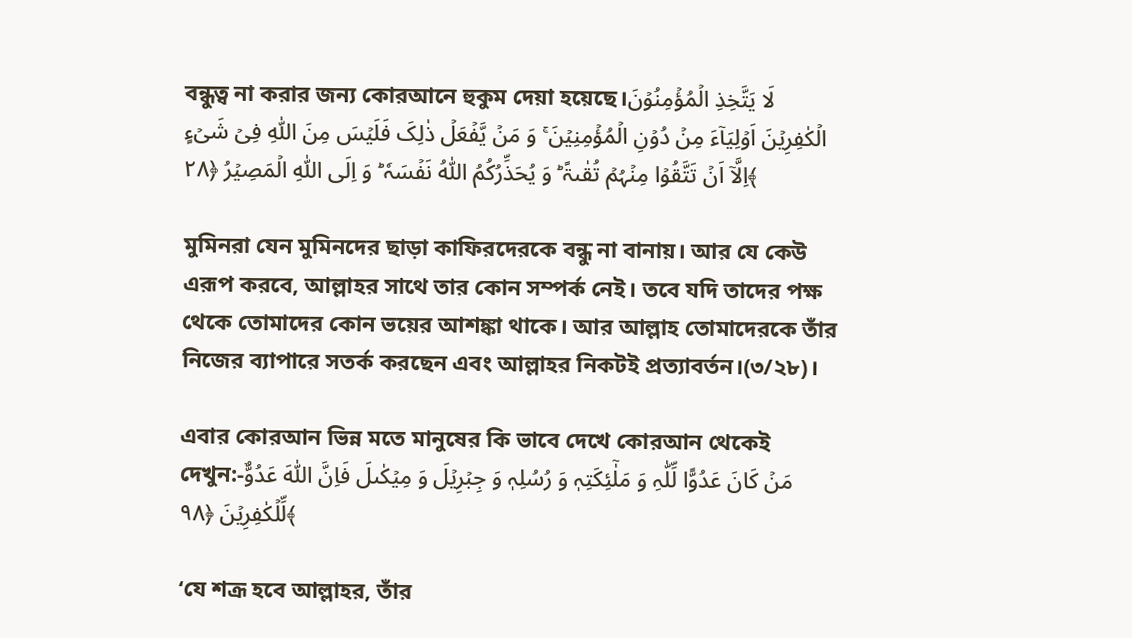বন্ধুত্ব না করার জন্য কোরআনে হুকুম দেয়া হয়েছে।لَا یَتَّخِذِ الۡمُؤۡمِنُوۡنَ الۡکٰفِرِیۡنَ اَوۡلِیَآءَ مِنۡ دُوۡنِ الۡمُؤۡمِنِیۡنَ ۚ وَ مَنۡ یَّفۡعَلۡ ذٰلِکَ فَلَیۡسَ مِنَ اللّٰہِ فِیۡ شَیۡءٍ اِلَّاۤ اَنۡ تَتَّقُوۡا مِنۡہُمۡ تُقٰىۃً ؕ وَ یُحَذِّرُکُمُ اللّٰہُ نَفۡسَہٗ ؕ وَ اِلَی اللّٰہِ الۡمَصِیۡرُ ﴿۲۸﴾

মুমিনরা যেন মুমিনদের ছাড়া কাফিরদেরকে বন্ধু না বানায়। আর যে কেউ এরূপ করবে, আল্লাহর সাথে তার কোন সম্পর্ক নেই। তবে যদি তাদের পক্ষ থেকে তোমাদের কোন ভয়ের আশঙ্কা থাকে। আর আল্লাহ তোমাদেরকে তাঁর নিজের ব্যাপারে সতর্ক করছেন এবং আল্লাহর নিকটই প্রত্যাবর্তন।(৩/২৮)।

এবার কোরআন ভিন্ন মতে মানুষের কি ভাবে দেখে কোরআন থেকেই দেখুন:-مَنۡ کَانَ عَدُوًّا لِّلّٰہِ وَ مَلٰٓئِکَتِہٖ وَ رُسُلِہٖ وَ جِبۡرِیۡلَ وَ مِیۡکٰىلَ فَاِنَّ اللّٰہَ عَدُوٌّ لِّلۡکٰفِرِیۡنَ ﴿۹۸﴾

‘যে শত্রূ হবে আল্লাহর, তাঁর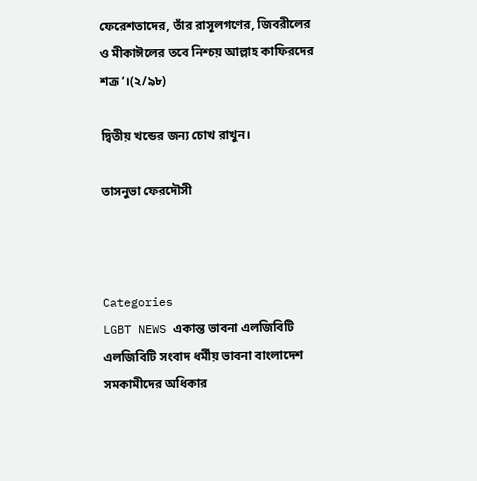ফেরেশতাদের, তাঁর রাসূলগণের, জিবরীলের ও মীকাঈলের তবে নিশ্চয় আল্লাহ কাফিরদের শত্রূ ’।(২/৯৮)

দ্বিতীয় খন্ডের জন্য চোখ রাখুন।

তাসনুভা ফেরদৌসী



Categories
LGBT NEWS একান্ত ভাবনা এলজিবিটি এলজিবিটি সংবাদ ধর্মীয় ভাবনা বাংলাদেশ সমকামীদের অধিকার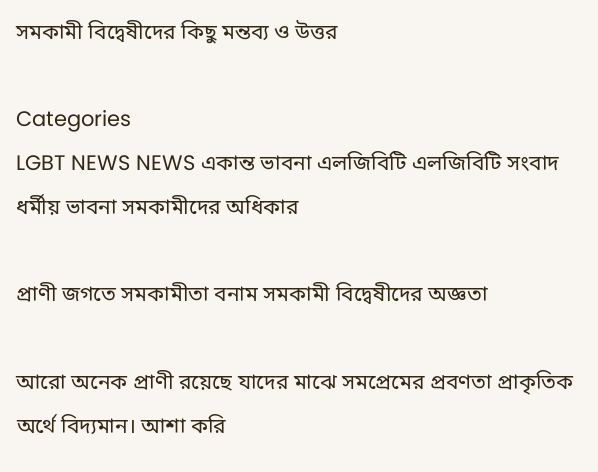সমকামী বিদ্বেষীদের কিছু মন্তব্য ও উত্তর

Categories
LGBT NEWS NEWS একান্ত ভাবনা এলজিবিটি এলজিবিটি সংবাদ ধর্মীয় ভাবনা সমকামীদের অধিকার

প্রাণী জগতে সমকামীতা বনাম সমকামী বিদ্বেষীদের অজ্ঞতা

আরো অনেক প্রাণী রয়েছে যাদের মাঝে সমপ্রেমের প্রবণতা প্রাকৃতিক অর্থে বিদ্যমান। আশা করি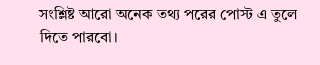সংশ্লিষ্ট আরো অনেক তথ্য পরের পোস্ট এ তুলে দিতে পারবো।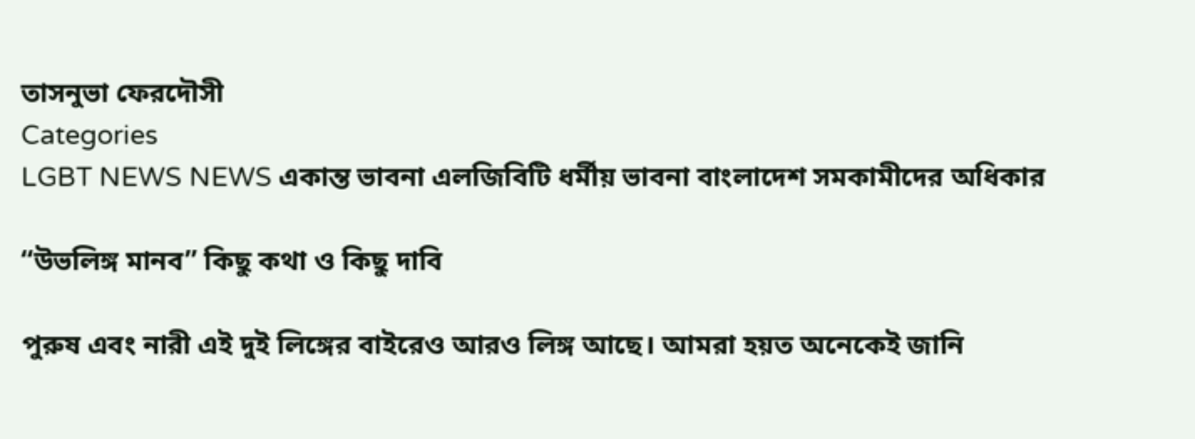তাসনুভা ফেরদৌসী
Categories
LGBT NEWS NEWS একান্ত ভাবনা এলজিবিটি ধর্মীয় ভাবনা বাংলাদেশ সমকামীদের অধিকার

“উভলিঙ্গ মানব” কিছু কথা ও কিছু দাবি

পুরুষ এবং নারী এই দুই লিঙ্গের বাইরেও আরও লিঙ্গ আছে। আমরা হয়ত অনেকেই জানি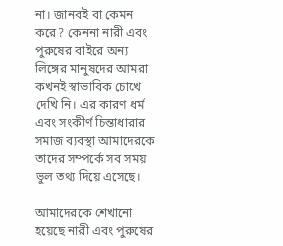না। জানবই বা কেমন করে? কেননা নারী এবং পুরুষের বাইরে অন্য লিঙ্গের মানুষদের আমরা কখনই স্বাভাবিক চোখে দেখি নি। এর কারণ ধর্ম এবং সংকীর্ণ চিন্তাধারার সমাজ ব্যবস্থা আমাদেরকে তাদের সম্পর্কে সব সময় ভুল তথ্য দিয়ে এসেছে।

আমাদেরকে শেখানো হয়েছে নারী এবং পুরুষের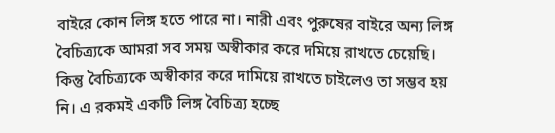বাইরে কোন লিঙ্গ হতে পারে না। নারী এবং পুরুষের বাইরে অন্য লিঙ্গ বৈচিত্র্যকে আমরা সব সময় অস্বীকার করে দমিয়ে রাখতে চেয়েছি। কিন্তু বৈচিত্র্যকে অস্বীকার করে দামিয়ে রাখতে চাইলেও তা সম্ভব হয় নি। এ রকমই একটি লিঙ্গ বৈচিত্র্য হচ্ছে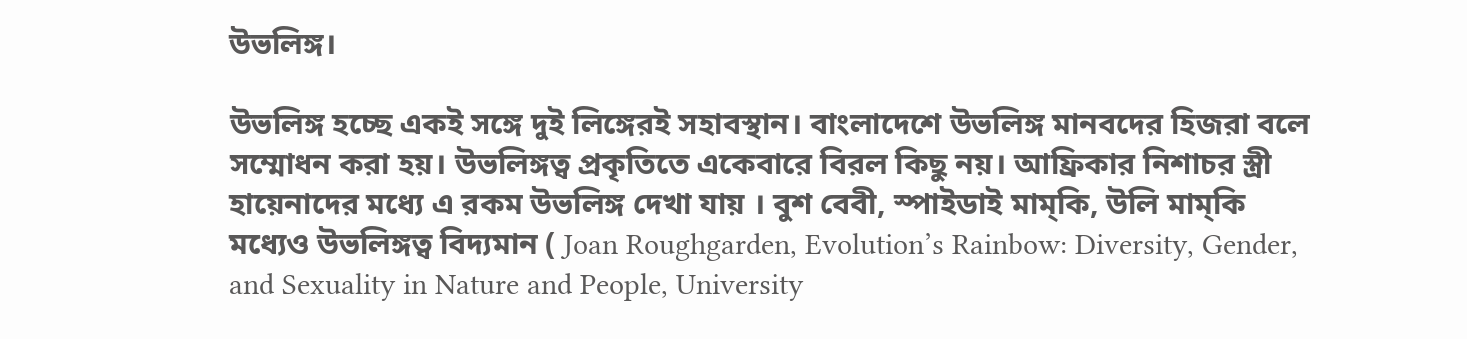উভলিঙ্গ।

উভলিঙ্গ হচ্ছে একই সঙ্গে দুই লিঙ্গেরই সহাবস্থান। বাংলাদেশে উভলিঙ্গ মানবদের হিজরা বলে সম্মোধন করা হয়। উভলিঙ্গত্ব প্রকৃতিতে একেবারে বিরল কিছু নয়। আফ্রিকার নিশাচর স্ত্রী হায়েনাদের মধ্যে এ রকম উভলিঙ্গ দেখা যায় । বুশ বেবী, স্পাইডাই মাম্কি, উলি মাম্কি মধ্যেও উভলিঙ্গত্ব বিদ্যমান ( Joan Roughgarden, Evolution’s Rainbow: Diversity, Gender, and Sexuality in Nature and People, University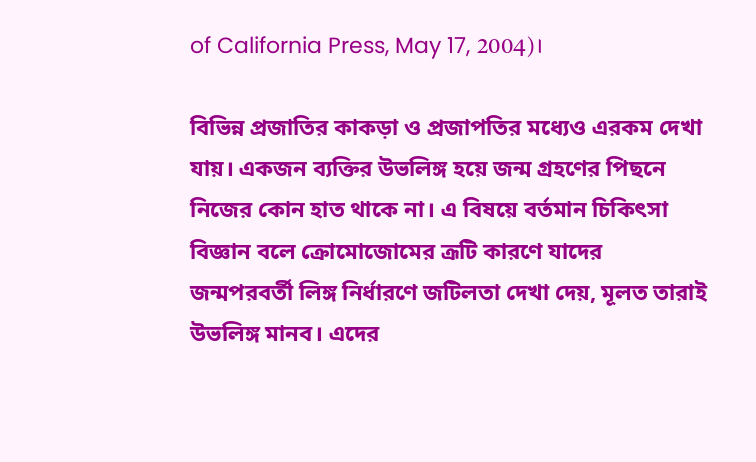of California Press, May 17, 2004)।

বিভিন্ন প্রজাতির কাকড়া ও প্রজাপতির মধ্যেও এরকম দেখা যায়। একজন ব্যক্তির উভলিঙ্গ হয়ে জন্ম গ্রহণের পিছনে নিজের কোন হাত থাকে না। এ বিষয়ে বর্তমান চিকিৎসা বিজ্ঞান বলে ক্রোমোজোমের ত্রূটি কারণে যাদের জন্মপরবর্তী লিঙ্গ নির্ধারণে জটিলতা দেখা দেয়, মূলত তারাই উভলিঙ্গ মানব। এদের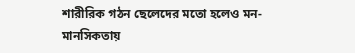শারীরিক গঠন ছেলেদের মতো হলেও মন-মানসিকতায়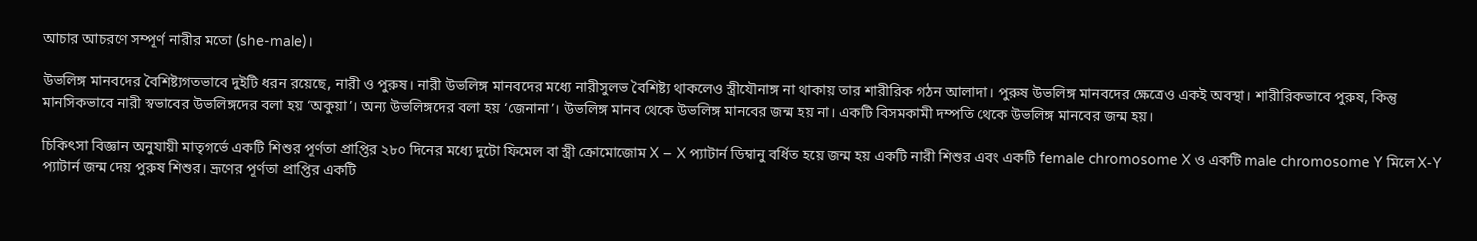আচার আচরণে সম্পূর্ণ নারীর মতো (she-male)।

উভলিঙ্গ মানবদের বৈশিষ্ট্যগতভাবে দুইটি ধরন রয়েছে, নারী ও পুরুষ। নারী উভলিঙ্গ মানবদের মধ্যে নারীসুলভ বৈশিষ্ট্য থাকলেও স্ত্রীযৌনাঙ্গ না থাকায় তার শারীরিক গঠন আলাদা। পুরুষ উভলিঙ্গ মানবদের ক্ষেত্রেও একই অবস্থা। শারীরিকভাবে পুরুষ, কিন্তু মানসিকভাবে নারী স্বভাবের উভলিঙ্গদের বলা হয় ‘অকুয়া’। অন্য উভলিঙ্গদের বলা হয় ‘জেনানা’। উভলিঙ্গ মানব থেকে উভলিঙ্গ মানবের জন্ম হয় না। একটি বিসমকামী দম্পতি থেকে উভলিঙ্গ মানবের জন্ম হয়।

চিকিৎসা বিজ্ঞান অনুযায়ী মাতৃগর্ভে একটি শিশুর পূর্ণতা প্রাপ্তির ২৮০ দিনের মধ্যে দুটো ফিমেল বা স্ত্রী ক্রোমোজোম X – X প্যাটার্ন ডিম্বানু বর্ধিত হয়ে জন্ম হয় একটি নারী শিশুর এবং একটি female chromosome X ও একটি male chromosome Y মিলে X-Y প্যাটার্ন জন্ম দেয় পুরুষ শিশুর। ভ্রূণের পূর্ণতা প্রাপ্তির একটি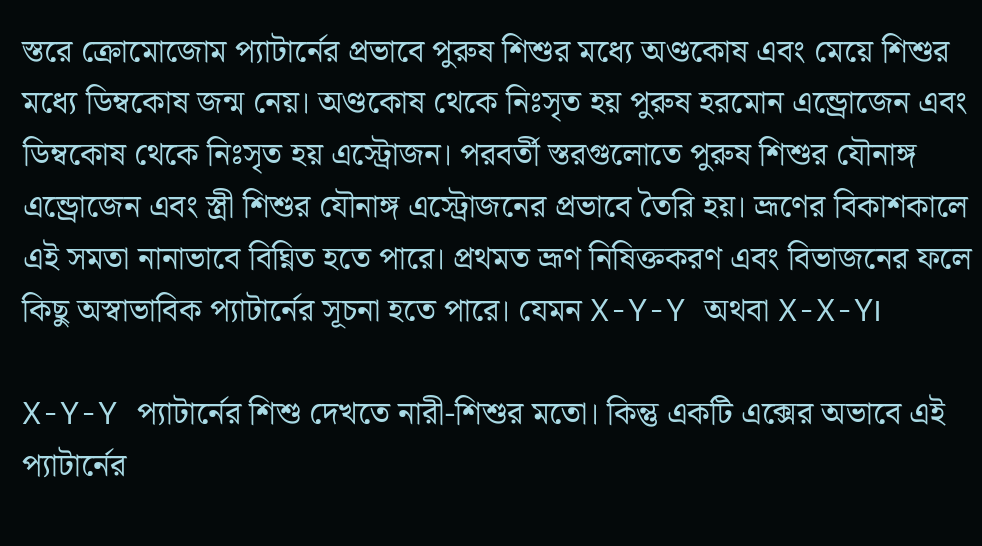স্তরে ক্রোমোজোম প্যাটার্নের প্রভাবে পুরুষ শিশুর মধ্যে অণ্ডকোষ এবং মেয়ে শিশুর মধ্যে ডিম্বকোষ জন্ম নেয়। অণ্ডকোষ থেকে নিঃসৃত হয় পুরুষ হরমোন এন্ড্রোজেন এবং ডিম্বকোষ থেকে নিঃসৃত হয় এস্ট্রোজন। পরবর্তী স্তরগুলোতে পুরুষ শিশুর যৌনাঙ্গ এন্ড্রোজেন এবং স্ত্রী শিশুর যৌনাঙ্গ এস্ট্রোজনের প্রভাবে তৈরি হয়। ভ্রূণের বিকাশকালে এই সমতা নানাভাবে বিঘ্নিত হতে পারে। প্রথমত ভ্রূণ নিষিক্তকরণ এবং বিভাজনের ফলে কিছু অস্বাভাবিক প্যাটার্নের সূচনা হতে পারে। যেমন X-Y-Y অথবা X-X-Y।

X-Y-Y প্যাটার্নের শিশু দেখতে নারী-শিশুর মতো। কিন্তু একটি এক্সের অভাবে এই প্যাটার্নের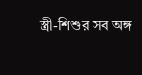স্ত্রী-শিশুর সব অঙ্গ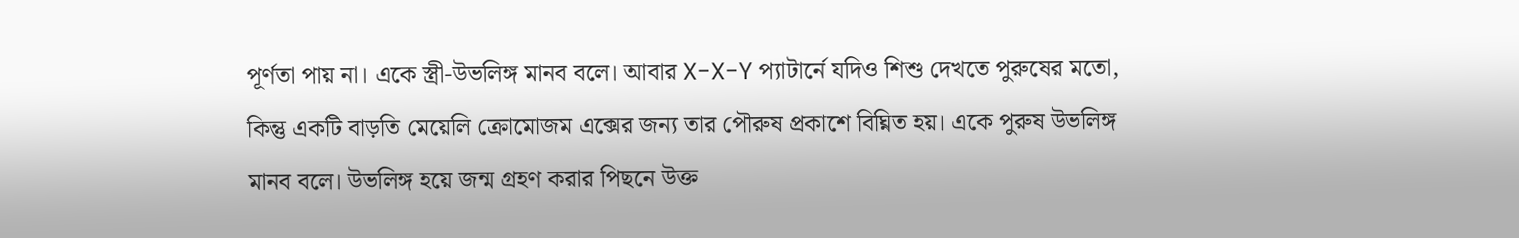পূর্ণতা পায় না। একে স্ত্রী-উভলিঙ্গ মানব বলে। আবার X-X-Y প্যাটার্নে যদিও শিশু দেখতে পুরুষের মতো, কিন্তু একটি বাড়তি মেয়েলি ক্রোমোজম এক্সের জন্য তার পৌরুষ প্রকাশে বিঘ্নিত হয়। একে পুরুষ উভলিঙ্গ মানব বলে। উভলিঙ্গ হয়ে জন্ম গ্রহণ করার পিছনে উক্ত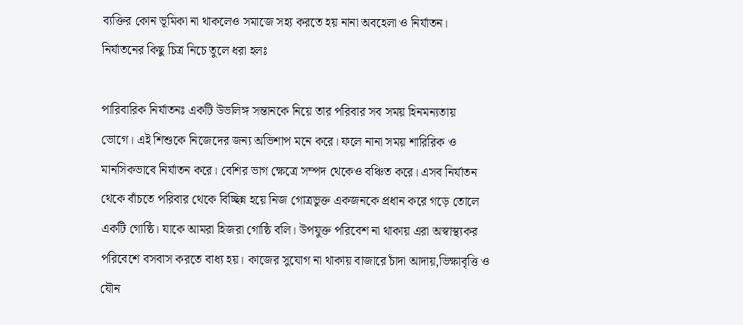ব্যক্তির কোন ভূমিকা না থাকলেও সমাজে সহ্য করতে হয় নানা অবহেলা ও নির্যাতন। নির্যাতনের কিছু চিত্র নিচে তুলে ধরা হলঃ

পারিবারিক নির্যাতনঃ একটি উভলিঙ্গ সন্তানকে নিয়ে তার পরিবার সব সময় হিনমন্যতায় ভোগে। এই শিশুকে নিজেদের জন্য অভিশাপ মনে করে। ফলে নানা সময় শারিরিক ও মানসিকভাবে নির্যাতন করে। বেশির ভাগ ক্ষেত্রে সম্পদ থেকেও বঞ্চিত করে। এসব নির্যাতন থেকে বাঁচতে পরিবার থেকে বিচ্ছিন্ন হয়ে নিজ গোত্রভুক্ত একজনকে প্রধান করে গড়ে তোলে একটি গোষ্ঠি। যাকে আমরা হিজরা গোষ্ঠি বলি। উপযুক্ত পরিবেশ না থাকায় এরা অস্বাস্থ্যকর পরিবেশে বসবাস করতে বাধ্য হয়। কাজের সুযোগ না থাকায় বাজারে চাঁদা আদায়,ভিক্ষাবৃত্তি ও যৌন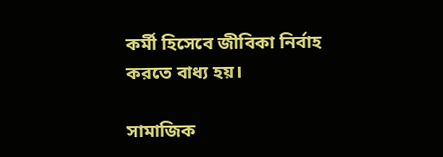কর্মী হিসেবে জীবিকা নির্বাহ করতে বাধ্য হয়।

সামাজিক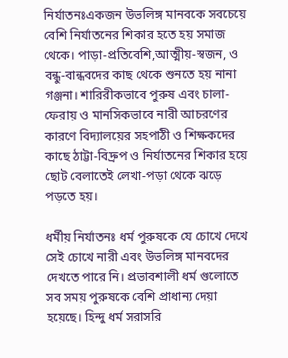নির্যাতনঃএকজন উভলিঙ্গ মানবকে সবচেয়ে বেশি নির্যাতনের শিকার হতে হয় সমাজ থেকে। পাড়া-প্রতিবেশি,আত্মীয়-স্বজন, ও বন্ধু-বান্ধবদের কাছ থেকে শুনতে হয় নানা গঞ্জনা। শারিরীকভাবে পুরুষ এবং চালা-ফেরায় ও মানসিকভাবে নারী আচরণের কারণে বিদ্যালয়ের সহপাঠী ও শিক্ষকদের কাছে ঠাট্টা-বিদ্রুপ ও নির্যাতনের শিকার হয়ে ছোট বেলাতেই লেখা-পড়া থেকে ঝড়ে পড়তে হয়।

ধর্মীয় নির্যাতনঃ ধর্ম পুরুষকে যে চোখে দেখে সেই চোখে নারী এবং উভলিঙ্গ মানবদের দেখতে পারে নি। প্রভাবশালী ধর্ম গুলোতে সব সময় পুরুষকে বেশি প্রাধান্য দেয়া হয়েছে। হিন্দু ধর্ম সরাসরি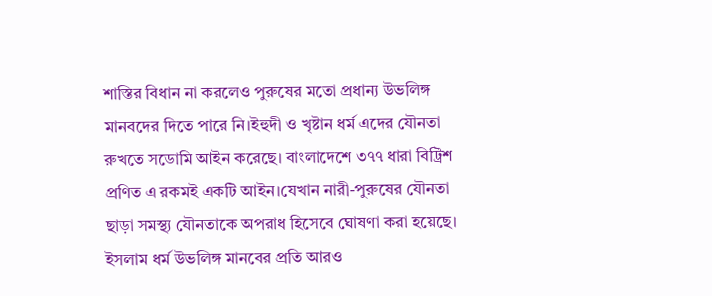শাস্তির বিধান না করলেও পুরুষের মতো প্রধান্য উভলিঙ্গ মানবদের দিতে পারে নি।ইহুদী ও খৃষ্টান ধর্ম এদের যৌনতা রুখতে সডোমি আইন করেছে। বাংলাদেশে ৩৭৭ ধারা বিট্রিশ প্রণিত এ রকমই একটি আইন।যেখান নারী-পুরুষের যৌনতা ছাড়া সমস্থ্য যৌনতাকে অপরাধ হিসেবে ঘোষণা করা হয়েছে। ইসলাম ধর্ম উভলিঙ্গ মানবের প্রতি আরও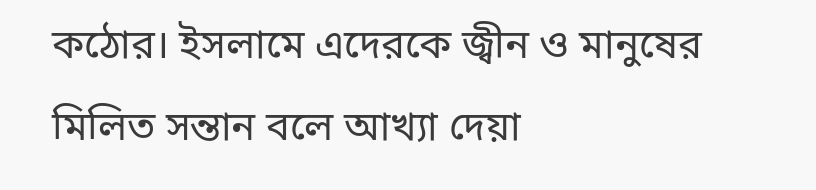কঠোর। ইসলামে এদেরকে জ্বীন ও মানুষের মিলিত সন্তান বলে আখ্যা দেয়া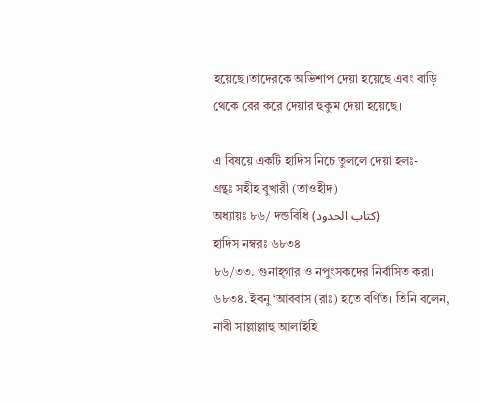হয়েছে।তাদেরকে অভিশাপ দেয়া হয়েছে এবং বাড়ি থেকে বের করে দেয়ার হুকুম দেয়া হয়েছে।

এ বিষয়ে একটি হাদিস নিচে তুললে দেয়া হলঃ-
গ্রন্থঃ সহীহ বুখারী (তাওহীদ)
অধ্যায়ঃ ৮৬/ দন্ডবিধি (كتاب الحدود)
হাদিস নম্বরঃ ৬৮৩৪
৮৬/৩৩. গুনাহ্গার ও নপুংসকদের নির্বাসিত করা।
৬৮৩৪. ইবনু ‘আববাস (রাঃ) হতে বর্ণিত। তিনি বলেন, নাবী সাল্লাল্লাহু আলাইহি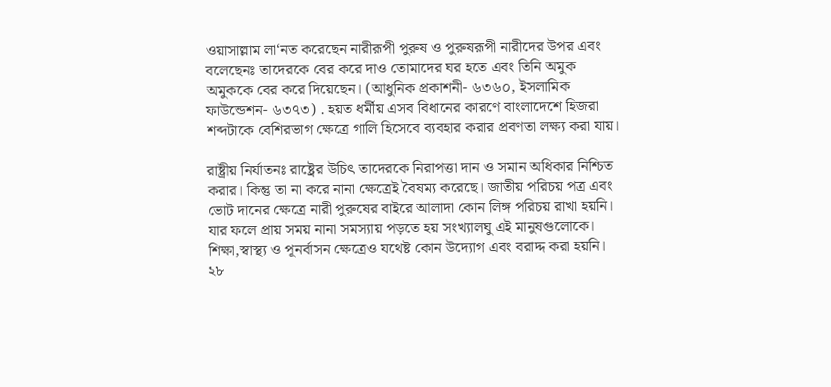ওয়াসাল্লাম লা‘নত করেছেন নারীরূপী পুরুষ ও পুরুষরূপী নারীদের উপর এবং বলেছেনঃ তাদেরকে বের করে দাও তোমাদের ঘর হতে এবং তিনি অমুক অমুককে বের করে দিয়েছেন। (আধুনিক প্রকাশনী- ৬৩৬০, ইসলামিক ফাউন্ডেশন- ৬৩৭৩) . হয়ত ধর্মীয় এসব বিধানের কারণে বাংলাদেশে হিজরা শব্দটাকে বেশিরভাগ ক্ষেত্রে গালি হিসেবে ব্যবহার করার প্রবণতা লক্ষ্য করা যায়।

রাষ্ট্রীয় নির্যাতনঃ রাষ্ট্রের উচিৎ তাদেরকে নিরাপত্তা দান ও সমান অধিকার নিশ্চিত করার। কিন্তু তা না করে নানা ক্ষেত্রেই বৈষম্য করেছে। জাতীয় পরিচয় পত্র এবং ভোট দানের ক্ষেত্রে নারী পুরুষের বাইরে আলাদা কোন লিঙ্গ পরিচয় রাখা হয়নি। যার ফলে প্রায় সময় নানা সমস্যায় পড়তে হয় সংখ্যালঘু এই মানুষগুলোকে। শিক্ষা,স্বাস্থ্য ও পূনর্বাসন ক্ষেত্রেও যথেষ্ট কোন উদ্যোগ এবং বরাদ্দ করা হয়নি। ২৮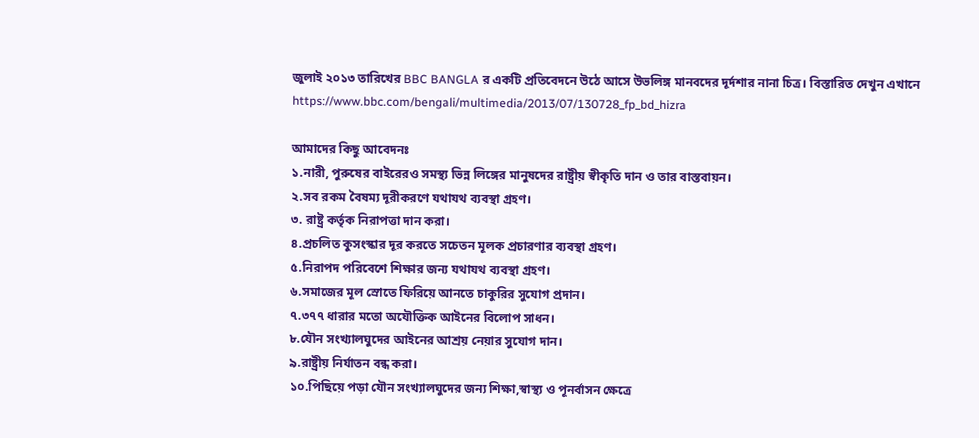জুলাই ২০১৩ তারিখের BBC BANGLA র একটি প্রতিবেদনে উঠে আসে উভলিঙ্গ মানবদের দূর্দশার নানা চিত্র। বিস্তারিত দেখুন এখানে https://www.bbc.com/bengali/multimedia/2013/07/130728_fp_bd_hizra

আমাদের কিছু আবেদনঃ
১.নারী, পুরুষের বাইরেরও সমস্থ্য ভিন্ন লিঙ্গের মানুষদের রাষ্ট্রীয় স্বীকৃতি দান ও তার বাস্তবায়ন।
২.সব রকম বৈষম্য দূরীকরণে যথাযথ ব্যবস্থা গ্রহণ।
৩. রাষ্ট্র কর্তৃক নিরাপত্তা দান করা।
৪.প্রচলিত কুসংস্কার দূর করতে সচেতন মূলক প্রচারণার ব্যবস্থা গ্রহণ।
৫.নিরাপদ পরিবেশে শিক্ষার জন্য যথাযথ ব্যবস্থা গ্রহণ।
৬.সমাজের মূল স্রোতে ফিরিয়ে আনতে চাকুরির সুযোগ প্রদান।
৭.৩৭৭ ধারার মতো অযৌক্তিক আইনের বিলোপ সাধন।
৮.যৌন সংখ্যালঘুদের আইনের আশ্রয় নেয়ার সুযোগ দান।
৯.রাষ্ট্রীয় নির্যাতন বন্ধ করা।
১০.পিছিয়ে পড়া যৌন সংখ্যালঘুদের জন্য শিক্ষা,স্বাস্থ্য ও পূনর্বাসন ক্ষেত্রে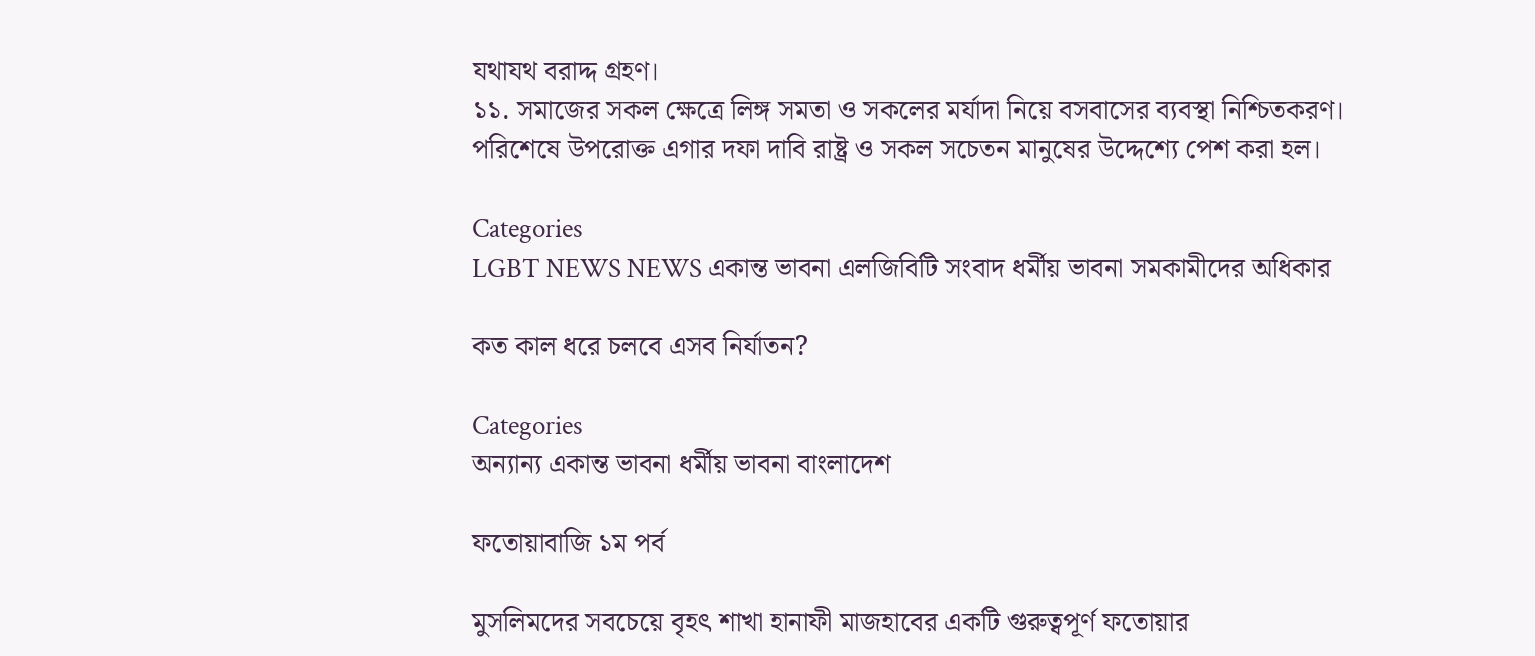যথাযথ বরাদ্দ গ্রহণ।
১১. সমাজের সকল ক্ষেত্রে লিঙ্গ সমতা ও সকলের মর্যাদা নিয়ে বসবাসের ব্যবস্থা নিশ্চিতকরণ।
পরিশেষে উপরোক্ত এগার দফা দাবি রাষ্ট্র ও সকল সচেতন মানুষের উদ্দেশ্যে পেশ করা হল।

Categories
LGBT NEWS NEWS একান্ত ভাবনা এলজিবিটি সংবাদ ধর্মীয় ভাবনা সমকামীদের অধিকার

কত কাল ধরে চলবে এসব নির্যাতন?

Categories
অন্যান্য একান্ত ভাবনা ধর্মীয় ভাবনা বাংলাদেশ

ফতোয়াবাজি ১ম পর্ব

মুসলিমদের সবচেয়ে বৃহৎ শাখা হানাফী মাজহাবের একটি গুরুত্বপূর্ণ ফতোয়ার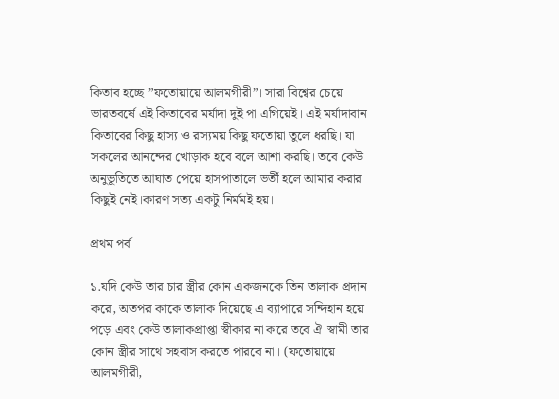কিতাব হচ্ছে ”ফতোয়ায়ে আলমগীরী”। সারা বিশ্বের চেয়ে ভারতবর্ষে এই কিতাবের মর্যাদা দুই পা এগিয়েই। এই মর্যাদাবান কিতাবের কিছু হাস্য ও রস্যময় কিছু ফতোয়া তুলে ধরছি। যা সকলের আনন্দের খোড়াক হবে বলে আশা করছি। তবে কেউ অনুভূতিতে আঘাত পেয়ে হাসপাতালে ভর্তী হলে আমার করার কিছুই নেই।কারণ সত্য একটু নির্মমই হয়।

প্রথম পর্ব

১.যদি কেউ তার চার স্ত্রীর কোন একজনকে তিন তালাক প্রদান করে, অতপর কাকে তালাক দিয়েছে এ ব্যাপারে সন্দিহান হয়ে পড়ে এবং কেউ তালাকপ্রাপ্তা স্বীকার না করে তবে ঐ স্বামী তার কোন স্ত্রীর সাথে সহবাস করতে পারবে না। (ফতোয়ায়ে আলমগীরী,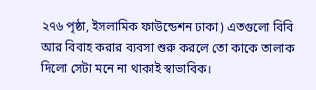২৭৬ পৃষ্ঠা, ইসলামিক ফাউন্ডেশন ঢাকা) এতগুলো বিবি আর বিবাহ করার ব্যবসা শুরু করলে তো কাকে তালাক দিলো সেটা মনে না থাকাই স্বাভাবিক।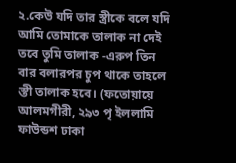২.কেউ যদি তার স্ত্রীকে বলে যদি আমি তোমাকে তালাক না দেই তবে তুমি তালাক -এরুপ তিন বার বলারপর চুপ থাকে তাহলে স্তী তালাক হবে। (ফতোয়ায়ে আলমগীরী, ২৯৩ পৃ ইললামি ফাউন্ডশ ঢাকা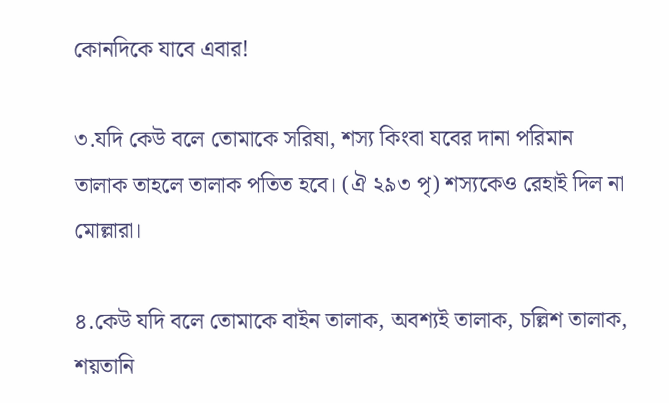কোনদিকে যাবে এবার!

৩.যদি কেউ বলে তোমাকে সরিষা, শস্য কিংবা যবের দানা পরিমান তালাক তাহলে তালাক পতিত হবে। (ঐ ২৯৩ পৃ) শস্যকেও রেহাই দিল না মোল্লারা।

৪.কেউ যদি বলে তোমাকে বাইন তালাক, অবশ্যই তালাক, চল্লিশ তালাক, শয়তানি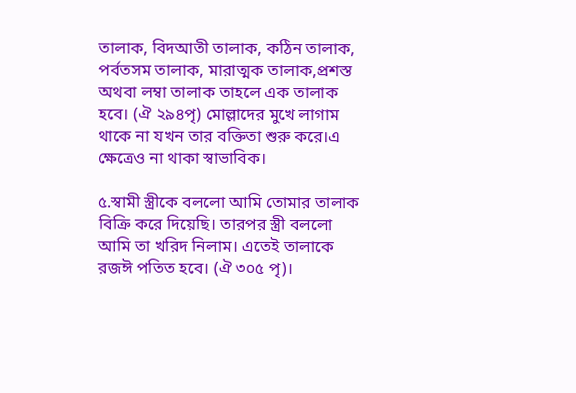তালাক, বিদআতী তালাক, কঠিন তালাক, পর্বতসম তালাক, মারাত্মক তালাক,প্রশস্ত অথবা লম্বা তালাক তাহলে এক তালাক হবে। (ঐ ২৯৪পৃ) মোল্লাদের মুখে লাগাম থাকে না যখন তার বক্তিতা শুরু করে।এ ক্ষেত্রেও না থাকা স্বাভাবিক।

৫.স্বামী স্ত্রীকে বললো আমি তোমার তালাক বিক্রি করে দিয়েছি। তারপর স্ত্রী বললো আমি তা খরিদ নিলাম। এতেই তালাকে রজঈ পতিত হবে। (ঐ ৩০৫ পৃ)।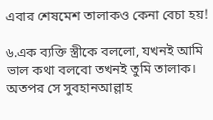এবার শেষমেশ তালাকও কেনা বেচা হয়!

৬.এক ব্যক্তি স্ত্রীকে বললো, যখনই আমি ভাল কথা বলবো তখনই তুমি তালাক। অতপর সে সুবহানআল্লাহ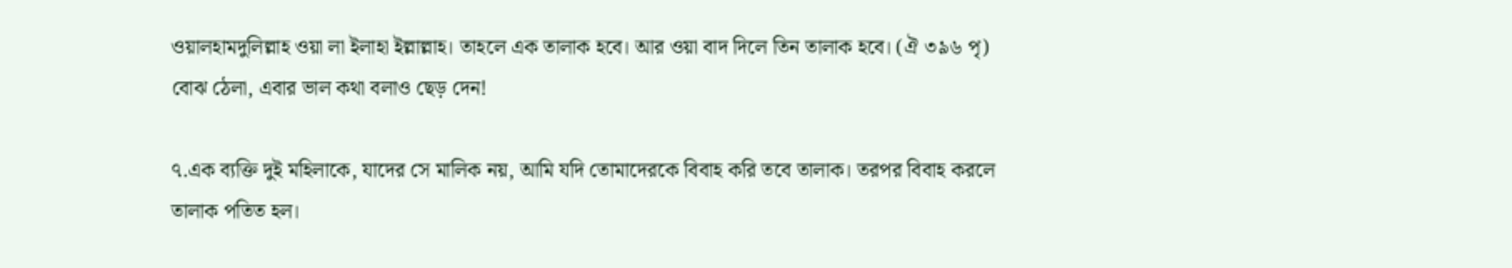ওয়ালহামদুলিল্লাহ ওয়া লা ইলাহা ইল্লাল্লাহ। তাহলে এক তালাক হবে। আর ওয়া বাদ দিলে তিন তালাক হবে। (ঐ ৩৯৬ পৃ) বোঝ ঠেলা, এবার ভাল কথা বলাও ছেড় দেন!

৭.এক ব্যক্তি দুই মহিলাকে, যাদের সে মালিক নয়, আমি যদি তোমাদেরকে বিবাহ করি তবে তালাক। তরপর বিবাহ করলে তালাক পতিত হল।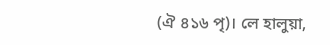(ঐ ৪১৬ পৃ)। লে হালুয়া,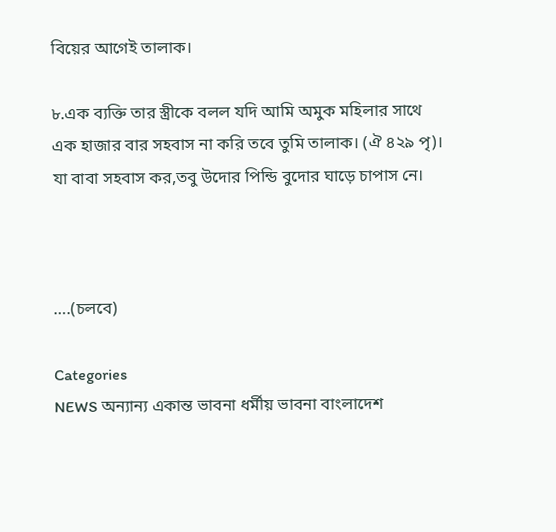বিয়ের আগেই তালাক।

৮.এক ব্যক্তি তার স্ত্রীকে বলল যদি আমি অমুক মহিলার সাথে এক হাজার বার সহবাস না করি তবে তুমি তালাক। (ঐ ৪২৯ পৃ)। যা বাবা সহবাস কর,তবু উদোর পিন্ডি বুদোর ঘাড়ে চাপাস নে।



….(চলবে)

Categories
NEWS অন্যান্য একান্ত ভাবনা ধর্মীয় ভাবনা বাংলাদেশ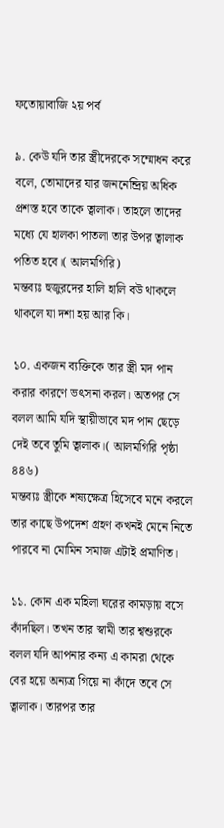ফতোয়াবাজি ২য় পর্ব

৯. কেউ যদি তার স্ত্রীদেরকে সম্মোধন করে বলে, তোমাদের যার জননেন্দ্রিয় অধিক প্রশস্ত হবে তাকে ত্বালাক। তাহলে তাদের মধ্যে যে হালকা পাতলা তার উপর ত্বালাক পতিত হবে।( আলমগিরি)
মন্তব্যঃ হুজুরদের হালি হালি বউ থাকলে থাকলে যা দশা হয় আর কি।

১০. একজন ব্যক্তিকে তার স্ত্রী মদ পান করার কারণে ভৎসনা করল। অতপর সে বলল আমি যদি স্থায়ীভাবে মদ পান ছেড়ে দেই তবে তুমি ত্বালাক।( আলমগিরি পৃষ্ঠা ৪৪৬)
মন্তব্যঃ স্ত্রীকে শষ্যক্ষেত্র হিসেবে মনে করলে তার কাছে উপদেশ গ্রহণ কখনই মেনে নিতে পারবে না মোমিন সমাজ এটাই প্রমাণিত।

১১. কোন এক মহিলা ঘরের কামড়ায় বসে কাঁদছিল। তখন তার স্বামী তার শ্বশুরকে বলল যদি আপনার কন্য এ কামরা থেকে বের হয়ে অন্যত্র গিয়ে না কাঁদে তবে সে ত্বালাক। তারপর তার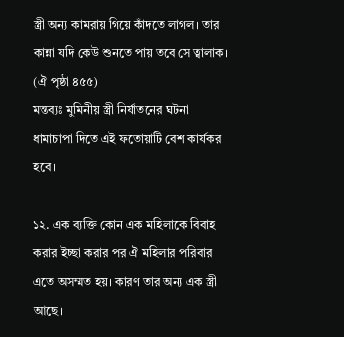স্ত্রী অন্য কামরায় গিয়ে কাঁদতে লাগল। তার কান্না যদি কেউ শুনতে পায় তবে সে ত্বালাক। (ঐ পৃষ্ঠা ৪৫৫)
মন্তব্যঃ মুমিনীয় স্ত্রী নির্যাতনের ঘটনা ধামাচাপা দিতে এই ফতোয়াটি বেশ কার্যকর হবে।

১২. এক ব্যক্তি কোন এক মহিলাকে বিবাহ করার ইচ্ছা করার পর ঐ মহিলার পরিবার এতে অসম্মত হয়। কারণ তার অন্য এক স্ত্রী আছে।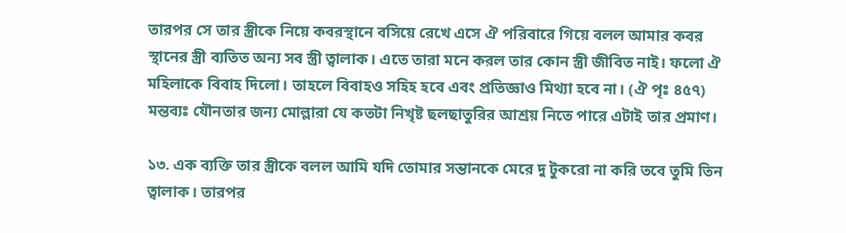তারপর সে তার স্ত্রীকে নিয়ে কবরস্থানে বসিয়ে রেখে এসে ঐ পরিবারে গিয়ে বলল আমার কবর স্থানের স্ত্রী ব্যতিত অন্য সব স্ত্রী ত্বালাক। এতে তারা মনে করল তার কোন স্ত্রী জীবিত নাই। ফলো ঐ মহিলাকে বিবাহ দিলো। তাহলে বিবাহও সহিহ হবে এবং প্রতিজ্ঞাও মিথ্যা হবে না। (ঐ পৃঃ ৪৫৭)
মন্তব্যঃ যৌনতার জন্য মোল্লারা যে কতটা নিখৃষ্ট ছলছাতুরির আশ্রয় নিতে পারে এটাই তার প্রমাণ।

১৩. এক ব্যক্তি তার স্ত্রীকে বলল আমি যদি তোমার সন্তানকে মেরে দু টুকরো না করি তবে তুমি তিন ত্বালাক। তারপর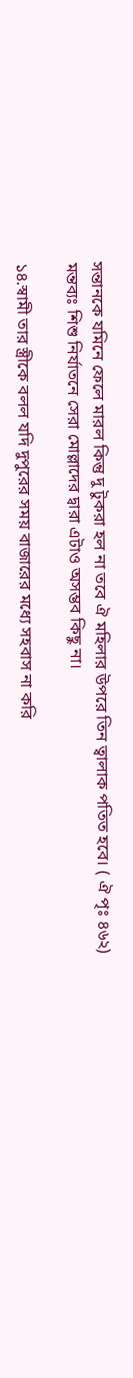সন্তানকে যমিনে ফেলে মারল কিন্তু দু টুকরা হল না তবে ঐ মহিলার উপরে তিন ত্বালাক পতিত হবে। ( ঐ পৃঃ ৪৬২)
মন্তব্যঃ শিশু নির্যাতনে সেরা মোল্লাদের দ্বারা এটাও অসম্ভব কিছু না।

১৪.স্বামী তার স্ত্রীকে বলল যদি দুপুরের সময় বাজারের মধ্যে সহবাস না করি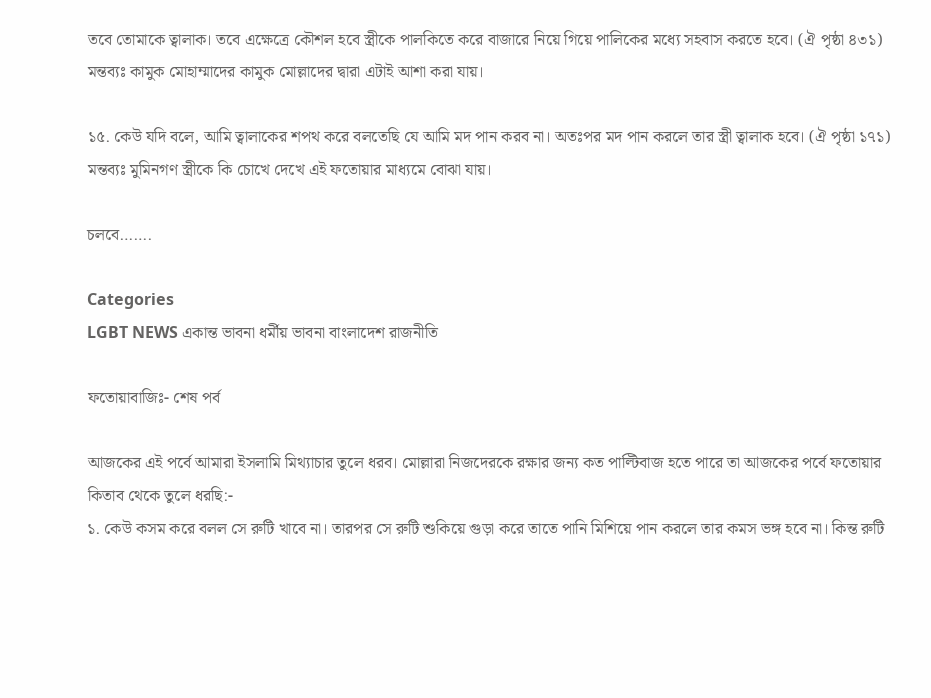তবে তোমাকে ত্বালাক। তবে এক্ষেত্রে কৌশল হবে স্ত্রীকে পালকিতে করে বাজারে নিয়ে গিয়ে পালিকের মধ্যে সহবাস করতে হবে। (ঐ পৃষ্ঠা ৪৩১)
মন্তব্যঃ কামুক মোহাম্মাদের কামুক মোল্লাদের দ্বারা এটাই আশা করা যায়।

১৫. কেউ যদি বলে, আমি ত্বালাকের শপথ করে বলতেছি যে আমি মদ পান করব না। অতঃপর মদ পান করলে তার স্ত্রী ত্বালাক হবে। (ঐ পৃষ্ঠা ১৭১)
মন্তব্যঃ মুমিনগণ স্ত্রীকে কি চোখে দেখে এই ফতোয়ার মাধ্যমে বোঝা যায়।

চলবে…….

Categories
LGBT NEWS একান্ত ভাবনা ধর্মীয় ভাবনা বাংলাদেশ রাজনীতি

ফতোয়াবাজিঃ- শেষ পর্ব

আজকের এই পর্বে আমারা ইসলামি মিথ্যাচার তুলে ধরব। মোল্লারা নিজদেরকে রক্ষার জন্য কত পাল্টিবাজ হতে পারে তা আজকের পর্বে ফতোয়ার কিতাব থেকে তুলে ধরছি:-
১. কেউ কসম করে বলল সে রুটি খাবে না। তারপর সে রুটি শুকিয়ে গুড়া করে তাতে পানি মিশিয়ে পান করলে তার কমস ভঙ্গ হবে না। কিন্ত রুটি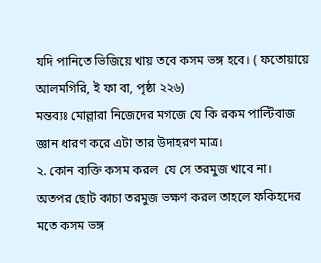যদি পানিতে ভিজিয়ে খায় তবে কসম ভঙ্গ হবে। ( ফতোয়ায়ে আলমগিরি, ই ফা বা, পৃষ্ঠা ২২৬)
মন্তব্যঃ মোল্লারা নিজেদের মগজে যে কি রকম পাল্টিবাজ জ্ঞান ধারণ করে এটা তার উদাহরণ মাত্র।
২. কোন ব্যক্তি কসম করল  যে সে তরমুজ খাবে না।  অতপর ছোট কাচা তরমুজ ভক্ষণ করল তাহলে ফকিহদের মতে কসম ভঙ্গ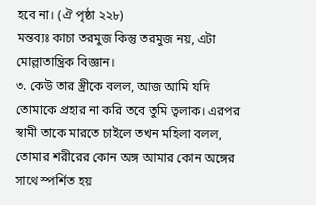হবে না। (ঐ পৃষ্ঠা ২২৮)
মন্তব্যঃ কাচা তরমুজ কিন্তু তরমুজ নয়, এটা মোল্লাতান্ত্রিক বিজ্ঞান।
৩. কেউ তার স্ত্রীকে বলল, আজ আমি যদি তোমাকে প্রহার না করি তবে তুমি ত্বলাক। এরপর স্বামী তাকে মারতে চাইলে তখন মহিলা বলল, তোমার শরীরের কোন অঙ্গ আমার কোন অঙ্গের সাথে স্পর্শিত হয়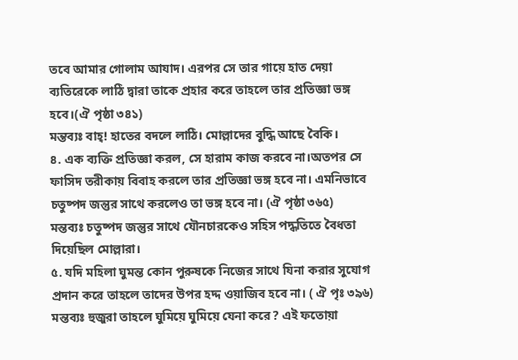তবে আমার গোলাম আযাদ। এরপর সে তার গায়ে হাত দেয়া ব্যতিরেকে লাঠি দ্বারা তাকে প্রহার করে তাহলে তার প্রতিজ্ঞা ভঙ্গ হবে।(ঐ পৃষ্ঠা ৩৪১)
মন্তব্যঃ বাহ্! হাতের বদলে লাঠি। মোল্লাদের বুদ্ধি আছে বৈকি।
৪. এক ব্যক্তি প্রতিজ্ঞা করল, সে হারাম কাজ করবে না।অতপর সে ফাসিদ তরীকায় বিবাহ করলে তার প্রতিজ্ঞা ভঙ্গ হবে না। এমনিভাবে চতুষ্পদ জন্তুর সাথে করলেও তা ভঙ্গ হবে না। (ঐ পৃষ্ঠা ৩৬৫)
মন্তব্যঃ চতুষ্পদ জন্তুর সাথে যৌনচারকেও সহিস পদ্ধতিতে বৈধতা দিয়েছিল মোল্লারা।
৫. যদি মহিলা ঘুমন্ত কোন পুরুষকে নিজের সাথে যিনা করার সুযোগ প্রদান করে তাহলে তাদের উপর হদ্দ ওয়াজিব হবে না। ( ঐ পৃঃ ৩৯৬)
মন্তব্যঃ হুজুরা তাহলে ঘুমিয়ে ঘুমিয়ে যেনা করে? এই ফতোয়া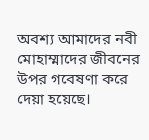অবশ্য আমাদের নবী মোহাম্মাদের জীবনের উপর গবেষণা করে দেয়া হয়েছে।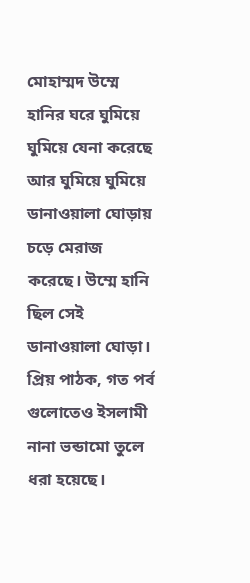মোহাম্মদ উম্মে হানির ঘরে ঘুমিয়ে ঘুমিয়ে যেনা করেছে আর ঘুমিয়ে ঘুমিয়ে ডানাওয়ালা ঘোড়ায় চড়ে মেরাজ করেছে। উম্মে হানি ছিল সেই ডানাওয়ালা ঘোড়া।
প্রিয় পাঠক, গত পর্ব গুলোতেও ইসলামী নানা ভন্ডামো তুলে ধরা হয়েছে।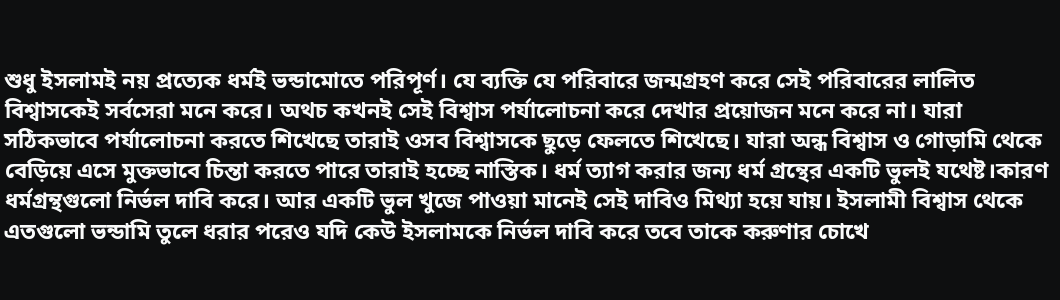শুধু ইসলামই নয় প্রত্যেক ধর্মই ভন্ডামোতে পরিপূর্ণ। যে ব্যক্তি যে পরিবারে জন্মগ্রহণ করে সেই পরিবারের লালিত বিশ্বাসকেই সর্বসেরা মনে করে। অথচ কখনই সেই বিশ্বাস পর্যালোচনা করে দেখার প্রয়োজন মনে করে না। যারা সঠিকভাবে পর্যালোচনা করতে শিখেছে তারাই ওসব বিশ্বাসকে ছুড়ে ফেলতে শিখেছে। যারা অন্ধ বিশ্বাস ও গোড়ামি থেকে বেড়িয়ে এসে মুক্তভাবে চিন্তা করতে পারে তারাই হচ্ছে নাস্তিক। ধর্ম ত্যাগ করার জন্য ধর্ম গ্রন্থের একটি ভুলই যথেষ্ট।কারণ ধর্মগ্রন্থগুলো নির্ভল দাবি করে। আর একটি ভুল খুজে পাওয়া মানেই সেই দাবিও মিথ্যা হয়ে যায়। ইসলামী বিশ্বাস থেকে এতগুলো ভন্ডামি তুলে ধরার পরেও যদি কেউ ইসলামকে নির্ভল দাবি করে তবে তাকে করুণার চোখে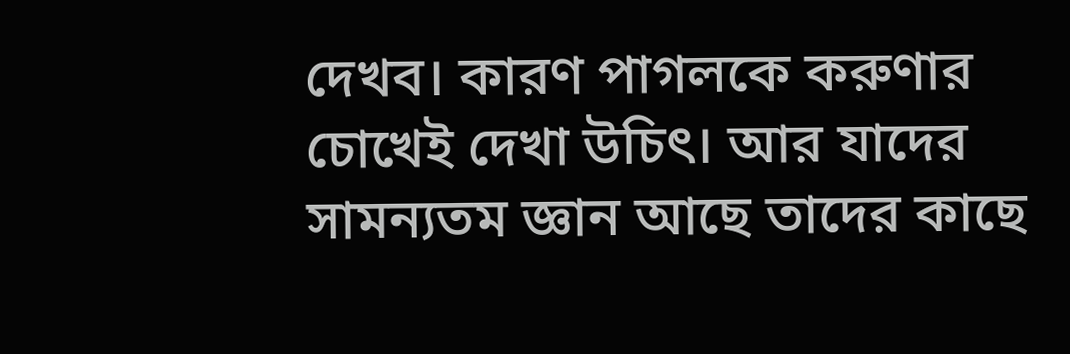দেখব। কারণ পাগলকে করুণার চোখেই দেখা উচিৎ। আর যাদের সামন্যতম জ্ঞান আছে তাদের কাছে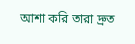আশা করি তারা দ্রুত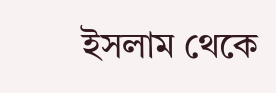ইসলাম থেকে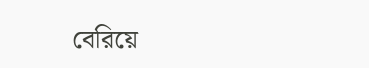বেরিয়ে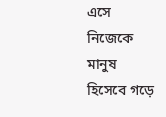এসে নিজেকে মানুষ হিসেবে গড়ে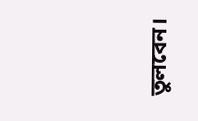তুলবেন।